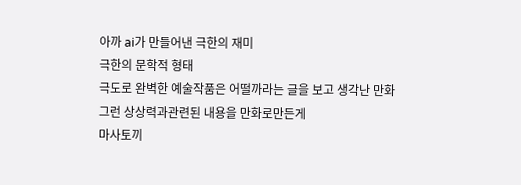아까 ai가 만들어낸 극한의 재미
극한의 문학적 형태
극도로 완벽한 예술작품은 어떨까라는 글을 보고 생각난 만화
그런 상상력과관련된 내용을 만화로만든게
마사토끼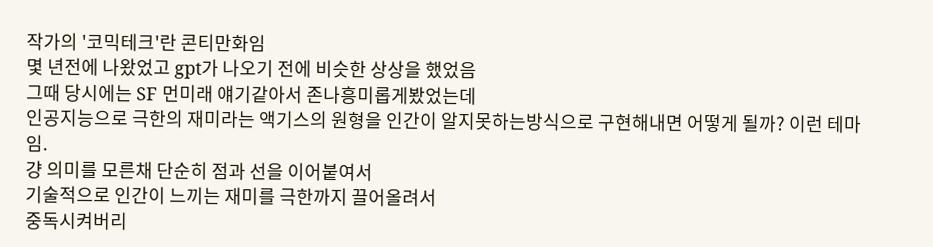작가의 '코믹테크'란 콘티만화임
몇 년전에 나왔었고 gpt가 나오기 전에 비슷한 상상을 했었음
그때 당시에는 SF 먼미래 얘기같아서 존나흥미롭게봤었는데
인공지능으로 극한의 재미라는 액기스의 원형을 인간이 알지못하는방식으로 구현해내면 어떻게 될까? 이런 테마임.
걍 의미를 모른채 단순히 점과 선을 이어붙여서
기술적으로 인간이 느끼는 재미를 극한까지 끌어올려서
중독시켜버리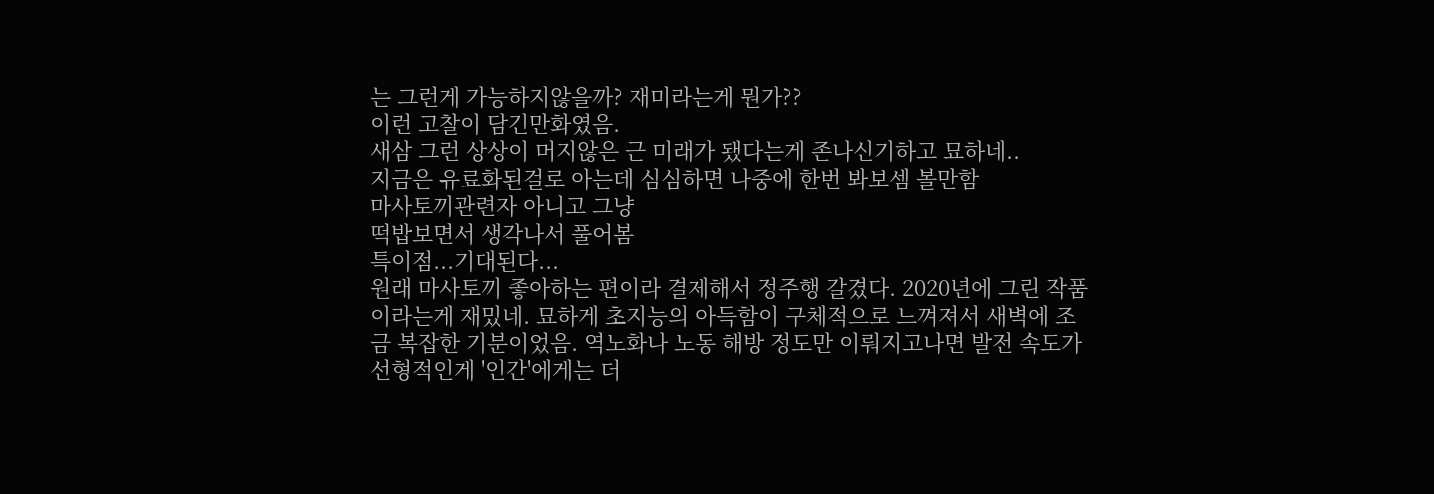는 그런게 가능하지않을까? 재미라는게 뭔가??
이런 고찰이 담긴만화였음.
새삼 그런 상상이 머지않은 근 미래가 됐다는게 존나신기하고 묘하네..
지금은 유료화된걸로 아는데 심심하면 나중에 한번 봐보셈 볼만함
마사토끼관련자 아니고 그냥
떡밥보면서 생각나서 풀어봄
특이점...기대된다...
원래 마사토끼 좋아하는 편이라 결제해서 정주행 갈겼다. 2020년에 그린 작품이라는게 재밌네. 묘하게 초지능의 아득함이 구체적으로 느껴져서 새벽에 조금 복잡한 기분이었음. 역노화나 노동 해방 정도만 이뤄지고나면 발전 속도가 선형적인게 '인간'에게는 더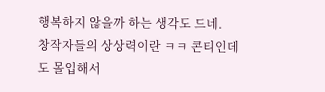행복하지 않을까 하는 생각도 드네.
창작자들의 상상력이란 ㅋㅋ 콘티인데도 몰입해서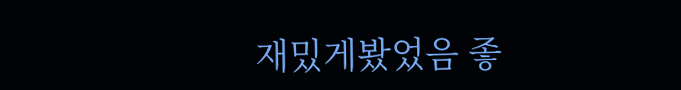재밌게봤었음 좋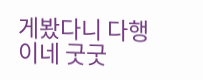게봤다니 다행이네 굿굿